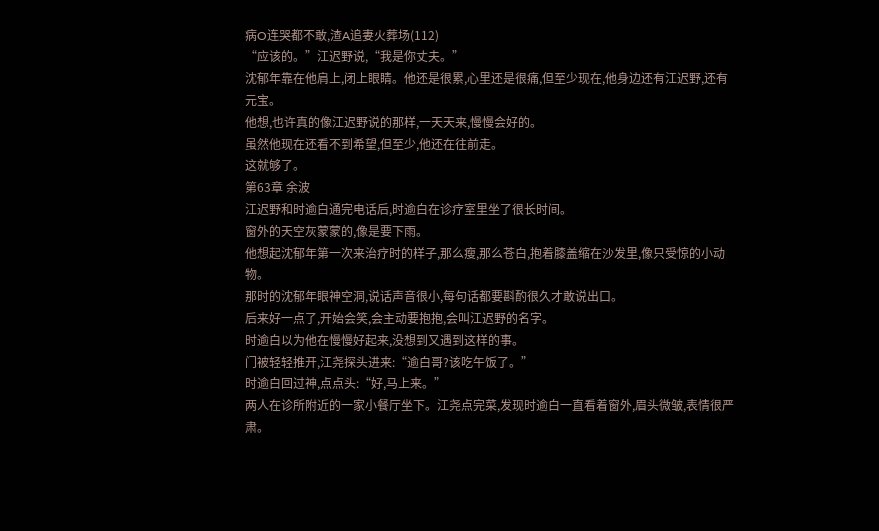病O连哭都不敢,渣A追妻火葬场(112)
“应该的。”江迟野说,“我是你丈夫。”
沈郁年靠在他肩上,闭上眼睛。他还是很累,心里还是很痛,但至少现在,他身边还有江迟野,还有元宝。
他想,也许真的像江迟野说的那样,一天天来,慢慢会好的。
虽然他现在还看不到希望,但至少,他还在往前走。
这就够了。
第63章 余波
江迟野和时逾白通完电话后,时逾白在诊疗室里坐了很长时间。
窗外的天空灰蒙蒙的,像是要下雨。
他想起沈郁年第一次来治疗时的样子,那么瘦,那么苍白,抱着膝盖缩在沙发里,像只受惊的小动物。
那时的沈郁年眼神空洞,说话声音很小,每句话都要斟酌很久才敢说出口。
后来好一点了,开始会笑,会主动要抱抱,会叫江迟野的名字。
时逾白以为他在慢慢好起来,没想到又遇到这样的事。
门被轻轻推开,江尧探头进来:“逾白哥?该吃午饭了。”
时逾白回过神,点点头:“好,马上来。”
两人在诊所附近的一家小餐厅坐下。江尧点完菜,发现时逾白一直看着窗外,眉头微皱,表情很严肃。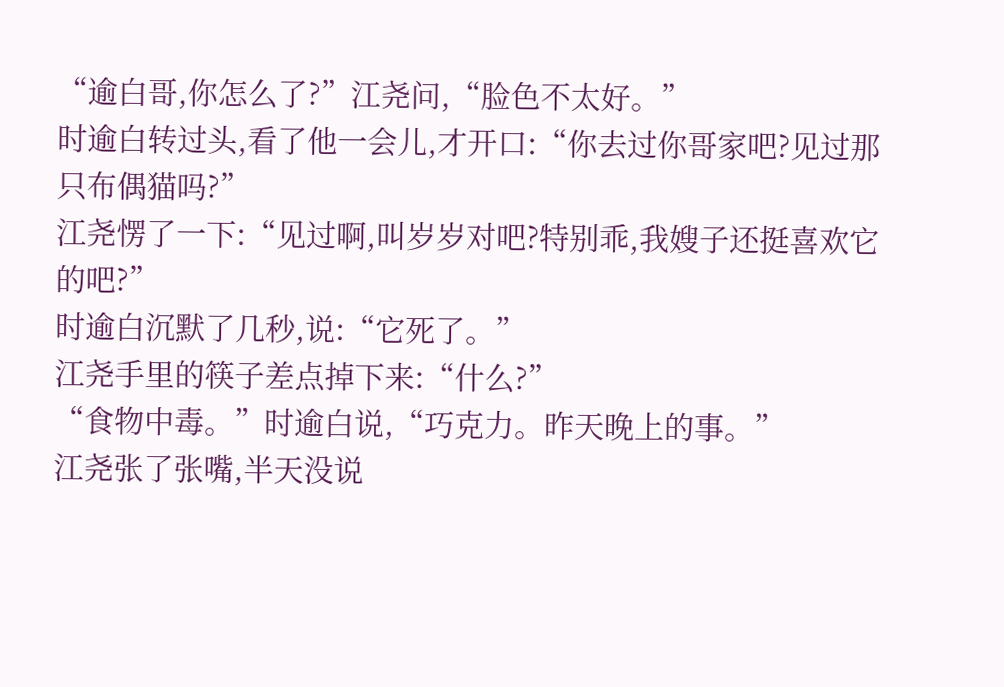“逾白哥,你怎么了?”江尧问,“脸色不太好。”
时逾白转过头,看了他一会儿,才开口:“你去过你哥家吧?见过那只布偶猫吗?”
江尧愣了一下:“见过啊,叫岁岁对吧?特别乖,我嫂子还挺喜欢它的吧?”
时逾白沉默了几秒,说:“它死了。”
江尧手里的筷子差点掉下来:“什么?”
“食物中毒。”时逾白说,“巧克力。昨天晚上的事。”
江尧张了张嘴,半天没说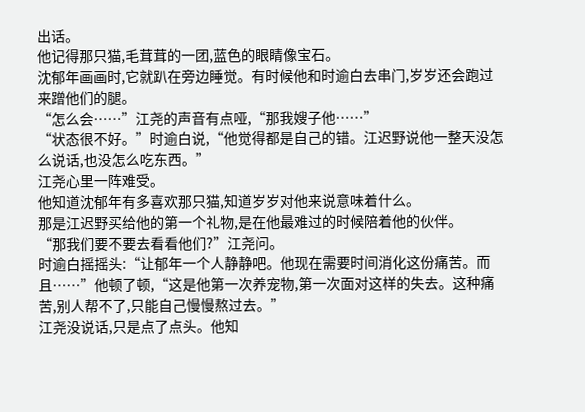出话。
他记得那只猫,毛茸茸的一团,蓝色的眼睛像宝石。
沈郁年画画时,它就趴在旁边睡觉。有时候他和时逾白去串门,岁岁还会跑过来蹭他们的腿。
“怎么会……”江尧的声音有点哑,“那我嫂子他……”
“状态很不好。”时逾白说,“他觉得都是自己的错。江迟野说他一整天没怎么说话,也没怎么吃东西。”
江尧心里一阵难受。
他知道沈郁年有多喜欢那只猫,知道岁岁对他来说意味着什么。
那是江迟野买给他的第一个礼物,是在他最难过的时候陪着他的伙伴。
“那我们要不要去看看他们?”江尧问。
时逾白摇摇头:“让郁年一个人静静吧。他现在需要时间消化这份痛苦。而且……”他顿了顿,“这是他第一次养宠物,第一次面对这样的失去。这种痛苦,别人帮不了,只能自己慢慢熬过去。”
江尧没说话,只是点了点头。他知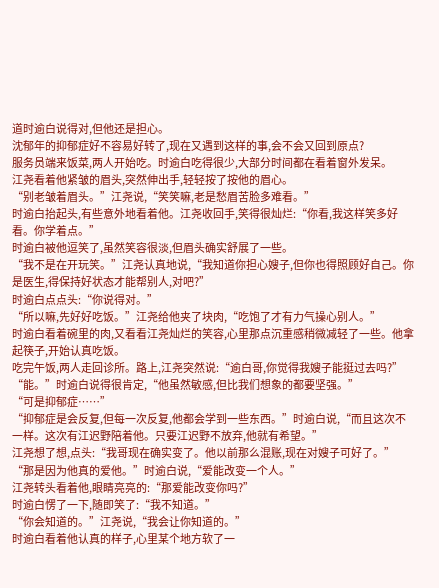道时逾白说得对,但他还是担心。
沈郁年的抑郁症好不容易好转了,现在又遇到这样的事,会不会又回到原点?
服务员端来饭菜,两人开始吃。时逾白吃得很少,大部分时间都在看着窗外发呆。
江尧看着他紧皱的眉头,突然伸出手,轻轻按了按他的眉心。
“别老皱着眉头。”江尧说,“笑笑嘛,老是愁眉苦脸多难看。”
时逾白抬起头,有些意外地看着他。江尧收回手,笑得很灿烂:“你看,我这样笑多好看。你学着点。”
时逾白被他逗笑了,虽然笑容很淡,但眉头确实舒展了一些。
“我不是在开玩笑。”江尧认真地说,“我知道你担心嫂子,但你也得照顾好自己。你是医生,得保持好状态才能帮别人,对吧?”
时逾白点点头:“你说得对。”
“所以嘛,先好好吃饭。”江尧给他夹了块肉,“吃饱了才有力气操心别人。”
时逾白看着碗里的肉,又看看江尧灿烂的笑容,心里那点沉重感稍微减轻了一些。他拿起筷子,开始认真吃饭。
吃完午饭,两人走回诊所。路上,江尧突然说:“逾白哥,你觉得我嫂子能挺过去吗?”
“能。”时逾白说得很肯定,“他虽然敏感,但比我们想象的都要坚强。”
“可是抑郁症……”
“抑郁症是会反复,但每一次反复,他都会学到一些东西。”时逾白说,“而且这次不一样。这次有江迟野陪着他。只要江迟野不放弃,他就有希望。”
江尧想了想,点头:“我哥现在确实变了。他以前那么混账,现在对嫂子可好了。”
“那是因为他真的爱他。”时逾白说,“爱能改变一个人。”
江尧转头看着他,眼睛亮亮的:“那爱能改变你吗?”
时逾白愣了一下,随即笑了:“我不知道。”
“你会知道的。”江尧说,“我会让你知道的。”
时逾白看着他认真的样子,心里某个地方软了一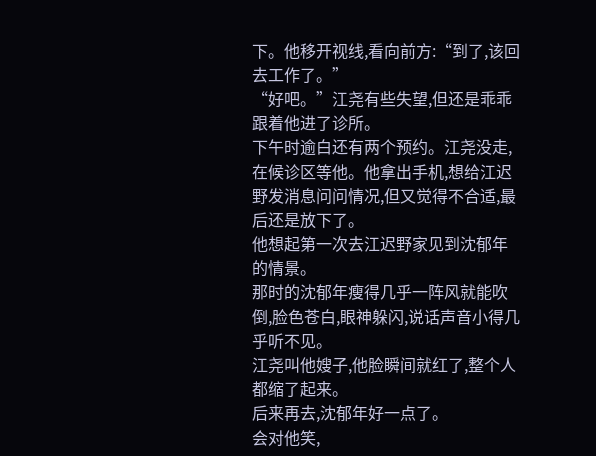下。他移开视线,看向前方:“到了,该回去工作了。”
“好吧。”江尧有些失望,但还是乖乖跟着他进了诊所。
下午时逾白还有两个预约。江尧没走,在候诊区等他。他拿出手机,想给江迟野发消息问问情况,但又觉得不合适,最后还是放下了。
他想起第一次去江迟野家见到沈郁年的情景。
那时的沈郁年瘦得几乎一阵风就能吹倒,脸色苍白,眼神躲闪,说话声音小得几乎听不见。
江尧叫他嫂子,他脸瞬间就红了,整个人都缩了起来。
后来再去,沈郁年好一点了。
会对他笑,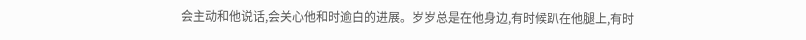会主动和他说话,会关心他和时逾白的进展。岁岁总是在他身边,有时候趴在他腿上,有时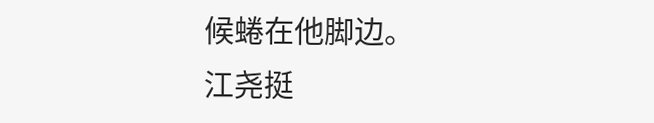候蜷在他脚边。
江尧挺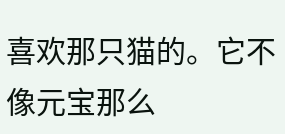喜欢那只猫的。它不像元宝那么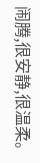闹腾,很安静,很温柔。